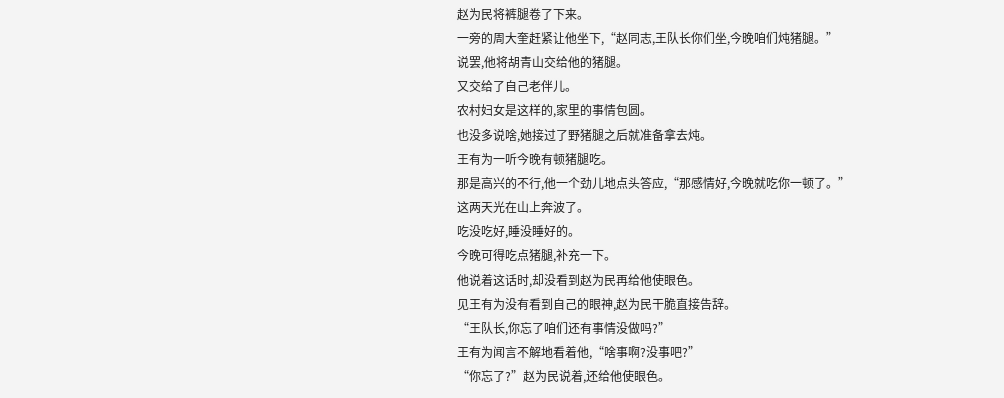赵为民将裤腿卷了下来。
一旁的周大奎赶紧让他坐下,“赵同志,王队长你们坐,今晚咱们炖猪腿。”
说罢,他将胡青山交给他的猪腿。
又交给了自己老伴儿。
农村妇女是这样的,家里的事情包圆。
也没多说啥,她接过了野猪腿之后就准备拿去炖。
王有为一听今晚有顿猪腿吃。
那是高兴的不行,他一个劲儿地点头答应,“那感情好,今晚就吃你一顿了。”
这两天光在山上奔波了。
吃没吃好,睡没睡好的。
今晚可得吃点猪腿,补充一下。
他说着这话时,却没看到赵为民再给他使眼色。
见王有为没有看到自己的眼神,赵为民干脆直接告辞。
“王队长,你忘了咱们还有事情没做吗?”
王有为闻言不解地看着他,“啥事啊?没事吧?”
“你忘了?”赵为民说着,还给他使眼色。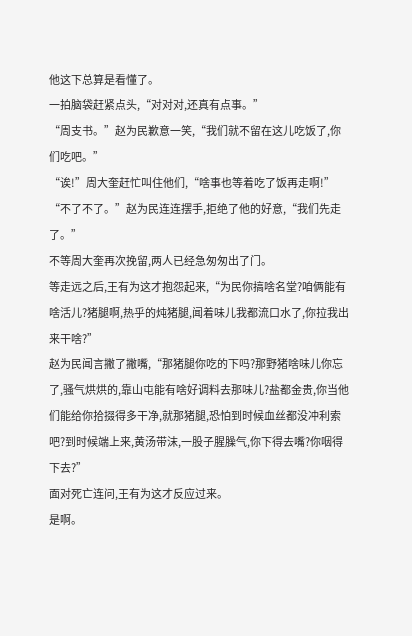他这下总算是看懂了。
一拍脑袋赶紧点头,“对对对,还真有点事。”
“周支书。”赵为民歉意一笑,“我们就不留在这儿吃饭了,你们吃吧。”
“诶!”周大奎赶忙叫住他们,“啥事也等着吃了饭再走啊!”
“不了不了。”赵为民连连摆手,拒绝了他的好意,“我们先走了。”
不等周大奎再次挽留,两人已经急匆匆出了门。
等走远之后,王有为这才抱怨起来,“为民你搞啥名堂?咱俩能有啥活儿?猪腿啊,热乎的炖猪腿,闻着味儿我都流口水了,你拉我出来干啥?”
赵为民闻言撇了撇嘴,“那猪腿你吃的下吗?那野猪啥味儿你忘了,骚气烘烘的,靠山屯能有啥好调料去那味儿?盐都金贵,你当他们能给你拾掇得多干净,就那猪腿,恐怕到时候血丝都没冲利索吧?到时候端上来,黄汤带沫,一股子腥臊气,你下得去嘴?你咽得下去?”
面对死亡连问,王有为这才反应过来。
是啊。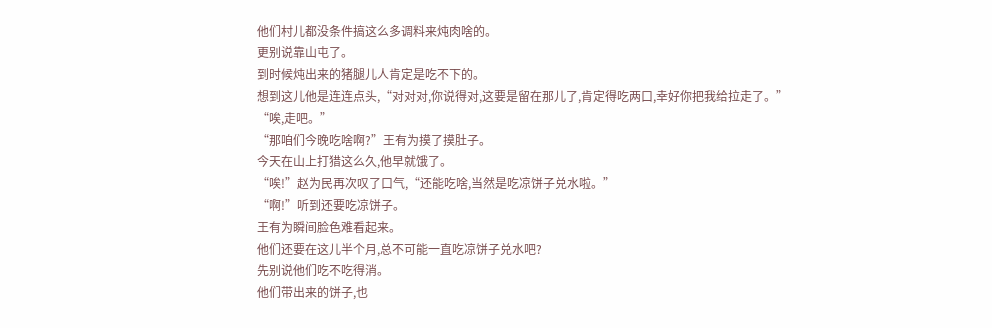他们村儿都没条件搞这么多调料来炖肉啥的。
更别说靠山屯了。
到时候炖出来的猪腿儿人肯定是吃不下的。
想到这儿他是连连点头,“对对对,你说得对,这要是留在那儿了,肯定得吃两口,幸好你把我给拉走了。”
“唉,走吧。”
“那咱们今晚吃啥啊?”王有为摸了摸肚子。
今天在山上打猎这么久,他早就饿了。
“唉!”赵为民再次叹了口气,“还能吃啥,当然是吃凉饼子兑水啦。”
“啊!”听到还要吃凉饼子。
王有为瞬间脸色难看起来。
他们还要在这儿半个月,总不可能一直吃凉饼子兑水吧?
先别说他们吃不吃得消。
他们带出来的饼子,也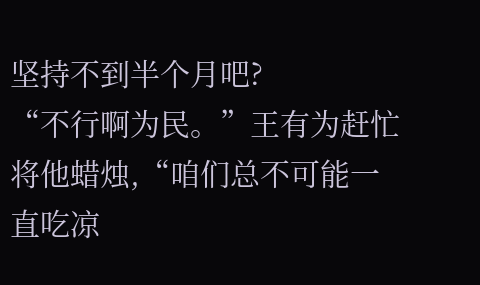坚持不到半个月吧?
“不行啊为民。”王有为赶忙将他蜡烛,“咱们总不可能一直吃凉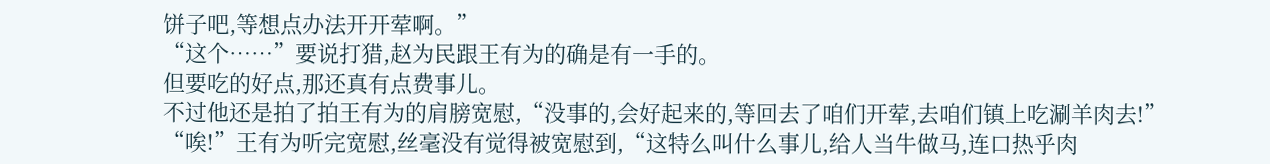饼子吧,等想点办法开开荤啊。”
“这个……”要说打猎,赵为民跟王有为的确是有一手的。
但要吃的好点,那还真有点费事儿。
不过他还是拍了拍王有为的肩膀宽慰,“没事的,会好起来的,等回去了咱们开荤,去咱们镇上吃涮羊肉去!”
“唉!”王有为听完宽慰,丝毫没有觉得被宽慰到,“这特么叫什么事儿,给人当牛做马,连口热乎肉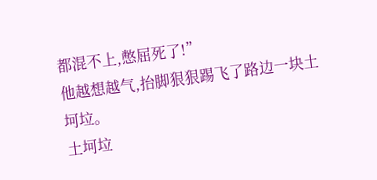都混不上,憋屈死了!”
他越想越气,抬脚狠狠踢飞了路边一块土坷垃。
土坷垃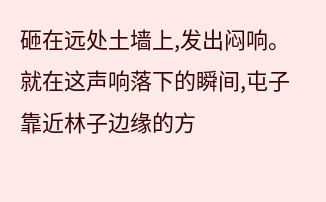砸在远处土墙上,发出闷响。
就在这声响落下的瞬间,屯子靠近林子边缘的方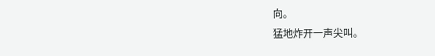向。
猛地炸开一声尖叫。